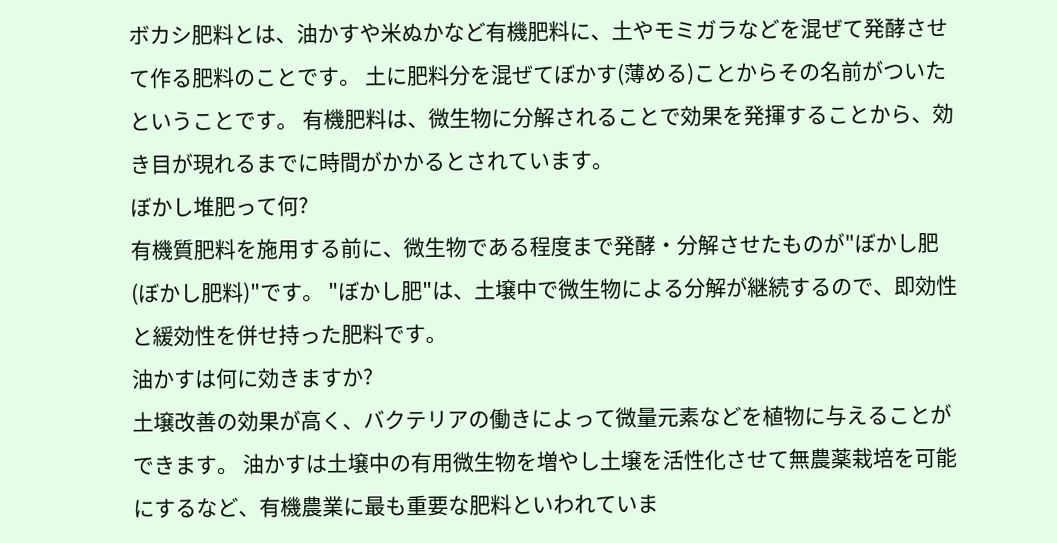ボカシ肥料とは、油かすや米ぬかなど有機肥料に、土やモミガラなどを混ぜて発酵させて作る肥料のことです。 土に肥料分を混ぜてぼかす(薄める)ことからその名前がついたということです。 有機肥料は、微生物に分解されることで効果を発揮することから、効き目が現れるまでに時間がかかるとされています。
ぼかし堆肥って何?
有機質肥料を施用する前に、微生物である程度まで発酵・分解させたものが"ぼかし肥(ぼかし肥料)"です。 "ぼかし肥"は、土壌中で微生物による分解が継続するので、即効性と緩効性を併せ持った肥料です。
油かすは何に効きますか?
土壌改善の効果が高く、バクテリアの働きによって微量元素などを植物に与えることができます。 油かすは土壌中の有用微生物を増やし土壌を活性化させて無農薬栽培を可能にするなど、有機農業に最も重要な肥料といわれていま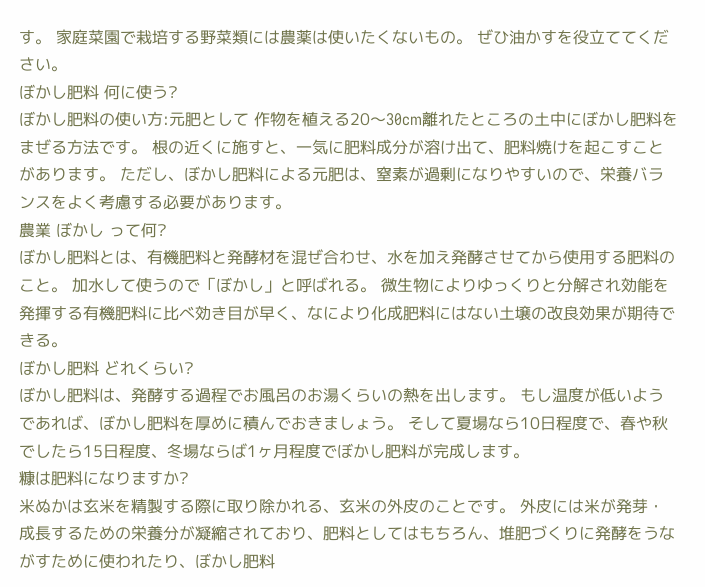す。 家庭菜園で栽培する野菜類には農薬は使いたくないもの。 ぜひ油かすを役立ててください。
ぼかし肥料 何に使う?
ぼかし肥料の使い方:元肥として 作物を植える20〜30cm離れたところの土中にぼかし肥料をまぜる方法です。 根の近くに施すと、一気に肥料成分が溶け出て、肥料焼けを起こすことがあります。 ただし、ぼかし肥料による元肥は、窒素が過剰になりやすいので、栄養バランスをよく考慮する必要があります。
農業 ぼかし って何?
ぼかし肥料とは、有機肥料と発酵材を混ぜ合わせ、水を加え発酵させてから使用する肥料のこと。 加水して使うので「ぼかし」と呼ばれる。 微生物によりゆっくりと分解され効能を発揮する有機肥料に比べ効き目が早く、なにより化成肥料にはない土壌の改良効果が期待できる。
ぼかし肥料 どれくらい?
ぼかし肥料は、発酵する過程でお風呂のお湯くらいの熱を出します。 もし温度が低いようであれば、ぼかし肥料を厚めに積んでおきましょう。 そして夏場なら10日程度で、春や秋でしたら15日程度、冬場ならば1ヶ月程度でぼかし肥料が完成します。
糠は肥料になりますか?
米ぬかは玄米を精製する際に取り除かれる、玄米の外皮のことです。 外皮には米が発芽・成長するための栄養分が凝縮されており、肥料としてはもちろん、堆肥づくりに発酵をうながすために使われたり、ぼかし肥料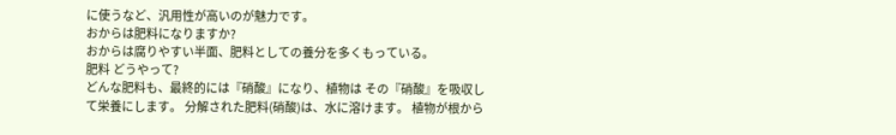に使うなど、汎用性が高いのが魅力です。
おからは肥料になりますか?
おからは腐りやすい半面、肥料としての養分を多くもっている。
肥料 どうやって?
どんな肥料も、最終的には『硝酸』になり、植物は その『硝酸』を吸収して栄養にします。 分解された肥料(硝酸)は、水に溶けます。 植物が根から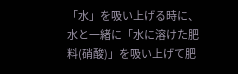「水」を吸い上げる時に、水と一緒に「水に溶けた肥料(硝酸)」を吸い上げて肥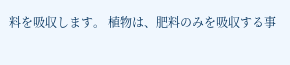料を吸収します。 植物は、肥料のみを吸収する事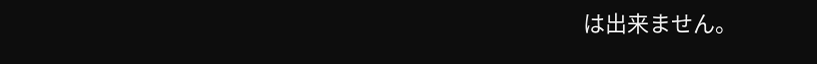は出来ません。